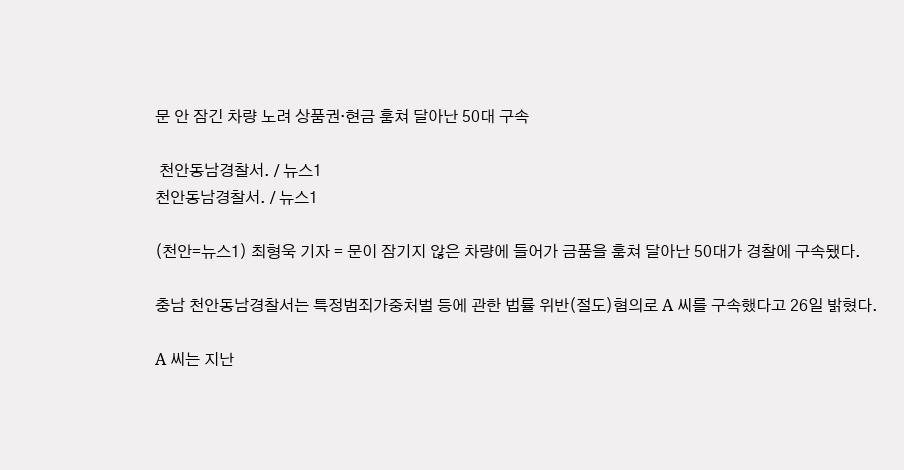문 안 잠긴 차량 노려 상품권·현금 훔쳐 달아난 50대 구속

 천안동남경찰서. / 뉴스1
천안동남경찰서. / 뉴스1

(천안=뉴스1) 최형욱 기자 = 문이 잠기지 않은 차량에 들어가 금품을 훔쳐 달아난 50대가 경찰에 구속됐다.

충남 천안동남경찰서는 특정범죄가중처벌 등에 관한 법률 위반(절도)혐의로 A 씨를 구속했다고 26일 밝혔다.

A 씨는 지난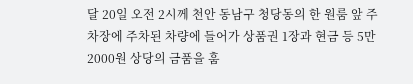달 20일 오전 2시께 천안 동남구 청당동의 한 원룸 앞 주차장에 주차된 차량에 들어가 상품권 1장과 현금 등 5만2000원 상당의 금품을 훔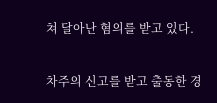쳐 달아난 혐의를 받고 있다.

차주의 신고를 받고 출동한 경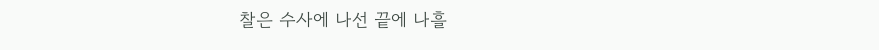찰은 수사에 나선 끝에 나흘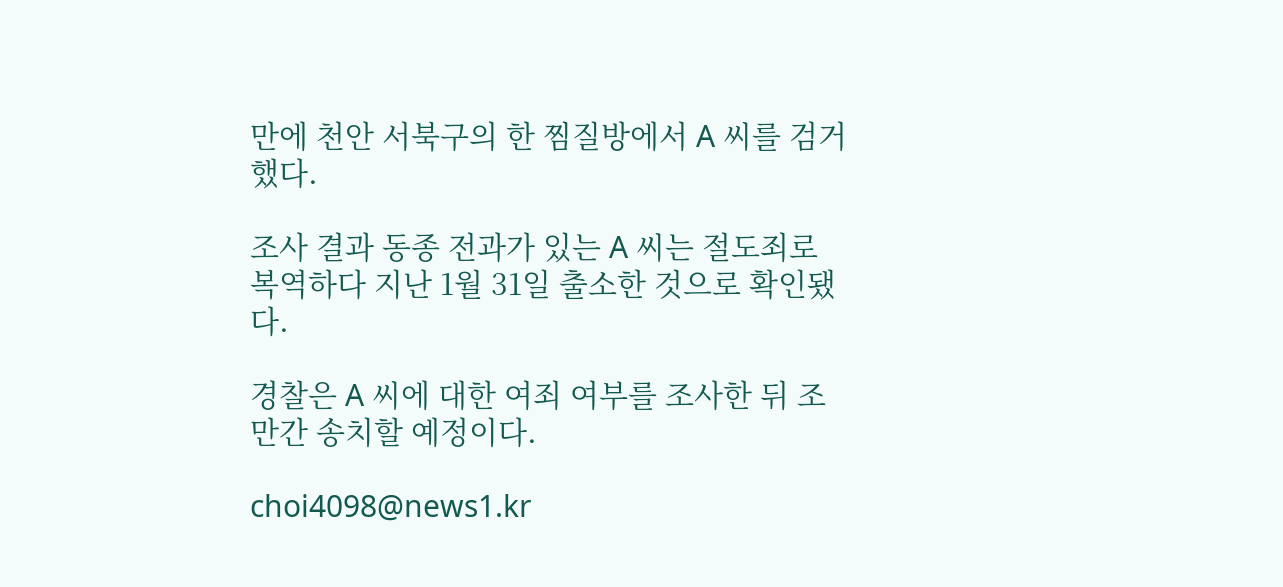만에 천안 서북구의 한 찜질방에서 A 씨를 검거했다.

조사 결과 동종 전과가 있는 A 씨는 절도죄로 복역하다 지난 1월 31일 출소한 것으로 확인됐다.

경찰은 A 씨에 대한 여죄 여부를 조사한 뒤 조만간 송치할 예정이다.

choi4098@news1.kr